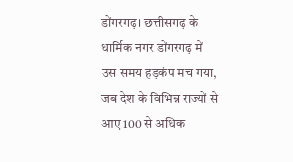डोंगरगढ़। छत्तीसगढ़ के धार्मिक नगर डोंगरगढ़ में उस समय हड़कंप मच गया, जब देश के विभिन्न राज्यों से आए 100 से अधिक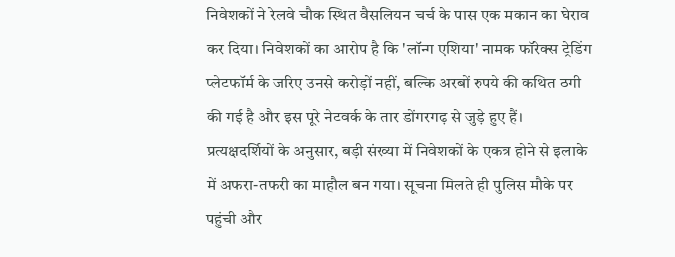निवेशकों ने रेलवे चौक स्थित वैसलियन चर्च के पास एक मकान का घेराव कर दिया। निवेशकों का आरोप है कि 'लॉन्ग एशिया' नामक फॉरेक्स ट्रेडिंग प्लेटफॉर्म के जरिए उनसे करोड़ों नहीं, बल्कि अरबों रुपये की कथित ठगी की गई है और इस पूरे नेटवर्क के तार डोंगरगढ़ से जुड़े हुए हैं।
प्रत्यक्षदर्शियों के अनुसार, बड़ी संख्या में निवेशकों के एकत्र होने से इलाके में अफरा-तफरी का माहौल बन गया। सूचना मिलते ही पुलिस मौके पर पहुंची और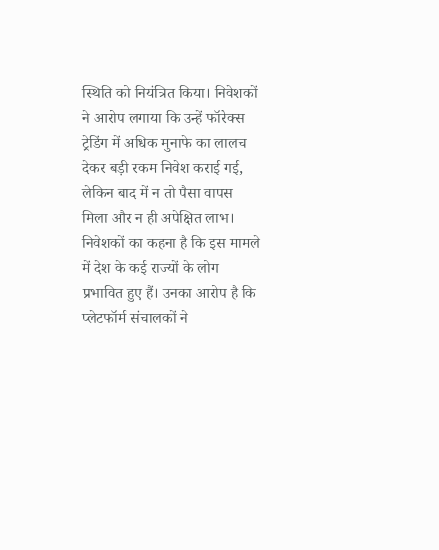स्थिति को नियंत्रित किया। निवेशकों ने आरोप लगाया कि उन्हें फॉरेक्स ट्रेडिंग में अधिक मुनाफे का लालच देकर बड़ी रकम निवेश कराई गई, लेकिन बाद में न तो पैसा वापस मिला और न ही अपेक्षित लाभ।
निवेशकों का कहना है कि इस मामले में देश के कई राज्यों के लोग प्रभावित हुए हैं। उनका आरोप है कि प्लेटफॉर्म संचालकों ने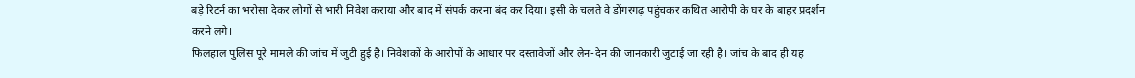बड़े रिटर्न का भरोसा देकर लोगों से भारी निवेश कराया और बाद में संपर्क करना बंद कर दिया। इसी के चलते वे डोंगरगढ़ पहुंचकर कथित आरोपी के घर के बाहर प्रदर्शन करने लगे।
फिलहाल पुलिस पूरे मामले की जांच में जुटी हुई है। निवेशकों के आरोपों के आधार पर दस्तावेजों और लेन-देन की जानकारी जुटाई जा रही है। जांच के बाद ही यह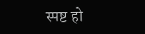स्पष्ट हो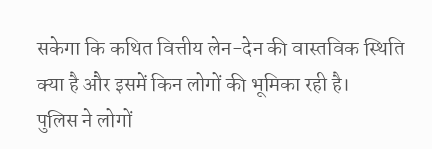सकेगा कि कथित वित्तीय लेन-देन की वास्तविक स्थिति क्या है और इसमें किन लोगों की भूमिका रही है।
पुलिस ने लोगों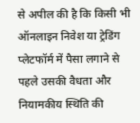से अपील की है कि किसी भी ऑनलाइन निवेश या ट्रेडिंग प्लेटफॉर्म में पैसा लगाने से पहले उसकी वैधता और नियामकीय स्थिति की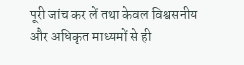पूरी जांच कर लें तथा केवल विश्वसनीय और अधिकृत माध्यमों से ही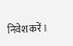निवेश करें।